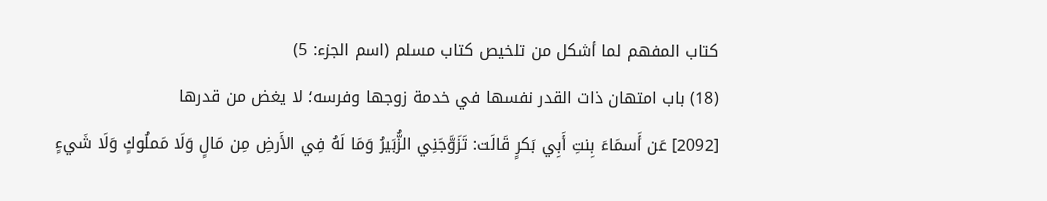كتاب المفهم لما أشكل من تلخيص كتاب مسلم (اسم الجزء: 5)
(18) باب امتهان ذات القدر نفسها في خدمة زوجها وفرسه؛ لا يغض من قدرها
[2092] عَن أَسمَاءَ بِنتِ أَبِي بَكرٍ قَالَت: تَزَوَّجَنِي الزُّبَيرُ وَمَا لَهُ فِي الأَرضِ مِن مَالٍ وَلَا مَملُوكٍ وَلَا شَيءٍ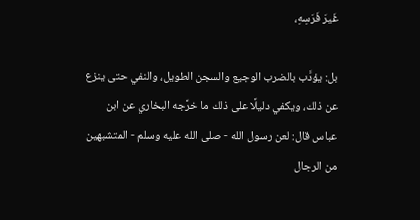غَيرَ فَرَسِهِ،

بل: يؤدَّب بالضرب الوجيع والسجن الطويل، والنفي حتى ينزع عن ذلك، ويكفي دليلًا على ذلك ما خرَّجه البخاري عن ابن عباس قال: لعن رسول الله - صلى الله عليه وسلم - المتشبهين من الرجال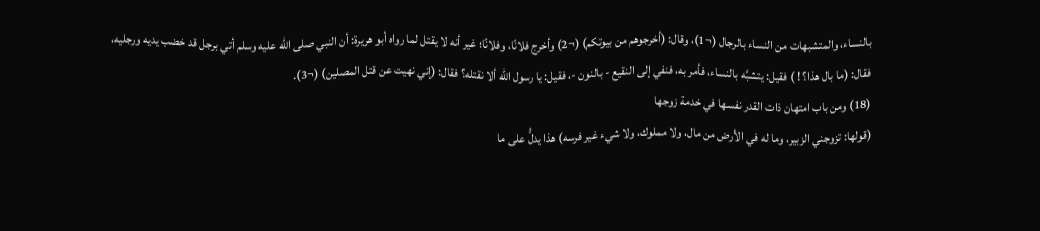بالنساء، والمتشبهات من النساء بالرجال (¬1)، وقال: (أخرجوهم من بيوتكم) (¬2) وأخرج فلانًا، وفلانًا؛ غير أنه لا يقتل لما رواه أبو هريرة: أن النبي صلى الله عليه وسلم أتي برجل قد خضب يديه ورجليه، فقال: (ما بال هذا؟ ! ) فقيل: يتشبَّه بالنساء، فأمر به، فنفي إلى النقيع - بالنون -، فقيل: يا رسول الله ألا نقتله؟ فقال: (إني نهيت عن قتل المصلين) (¬3).
(18) ومن باب امتهان ذات القدر نفسها في خدمة زوجها
(قولها: تزوجني الزبير، وما له في الأرض من مال، ولا مملوك، ولا شيء غير فرسه) هذا يدلُّ على ما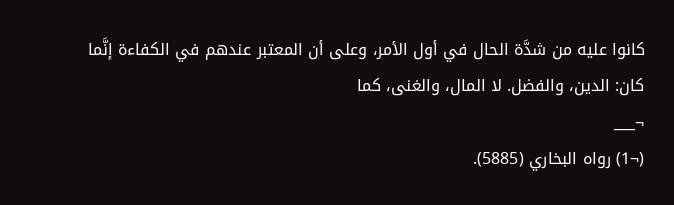كانوا عليه من شدَّة الحال في أول الأمر، وعلى أن المعتبر عندهم في الكفاءة إنَّما كان: الدين، والفضل. لا المال، والغنى، كما
¬___
(¬1) رواه البخاري (5885).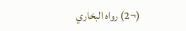(¬2) رواه البخاري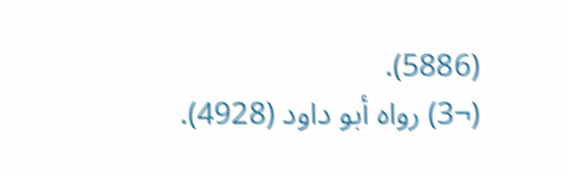(5886).
(¬3) رواه أبو داود (4928).